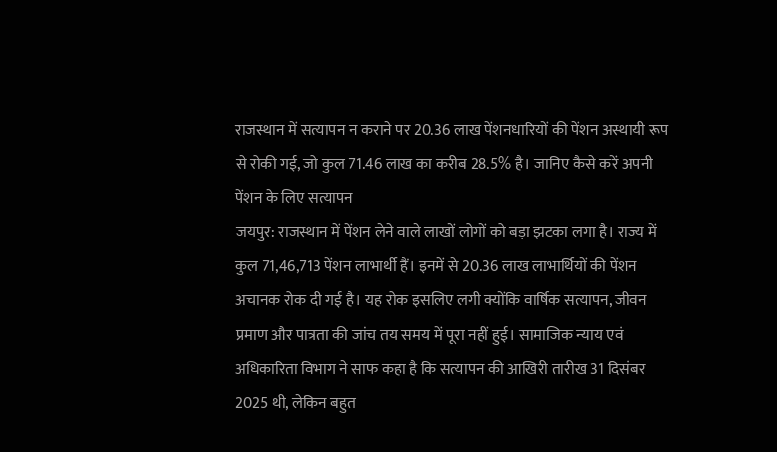राजस्थान में सत्यापन न कराने पर 20.36 लाख पेंशनधारियों की पेंशन अस्थायी रूप से रोकी गई, जो कुल 71.46 लाख का करीब 28.5% है। जानिए कैसे करें अपनी पेंशन के लिए सत्यापन
जयपुर: राजस्थान में पेंशन लेने वाले लाखों लोगों को बड़ा झटका लगा है। राज्य में कुल 71,46,713 पेंशन लाभार्थी हैं। इनमें से 20.36 लाख लाभार्थियों की पेंशन अचानक रोक दी गई है। यह रोक इसलिए लगी क्योंकि वार्षिक सत्यापन, जीवन प्रमाण और पात्रता की जांच तय समय में पूरा नहीं हुई। सामाजिक न्याय एवं अधिकारिता विभाग ने साफ कहा है कि सत्यापन की आखिरी तारीख 31 दिसंबर 2025 थी, लेकिन बहुत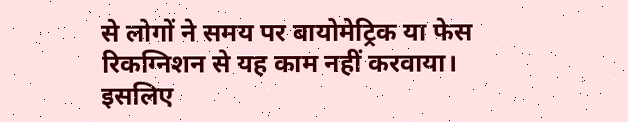से लोगों ने समय पर बायोमेट्रिक या फेस रिकग्निशन से यह काम नहीं करवाया। इसलिए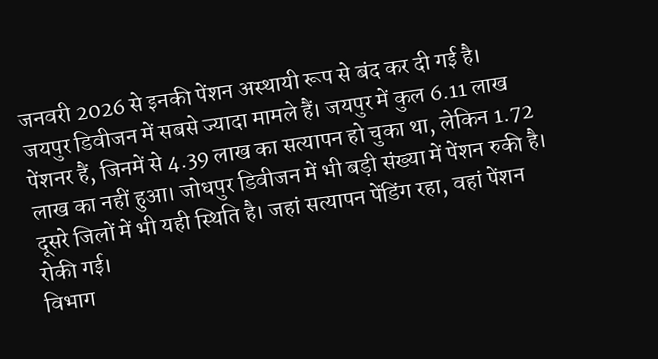जनवरी 2026 से इनकी पेंशन अस्थायी रूप से बंद कर दी गई है।
जयपुर डिवीजन में सबसे ज्यादा मामले हैं। जयपुर में कुल 6.11 लाख पेंशनर हैं, जिनमें से 4.39 लाख का सत्यापन हो चुका था, लेकिन 1.72 लाख का नहीं हुआ। जोधपुर डिवीजन में भी बड़ी संख्या में पेंशन रुकी है। दूसरे जिलों में भी यही स्थिति है। जहां सत्यापन पेंडिंग रहा, वहां पेंशन रोकी गई।
विभाग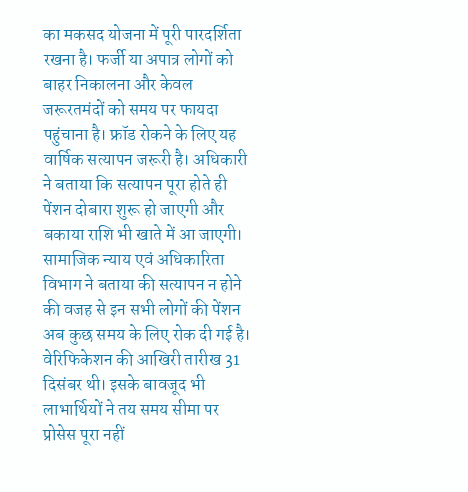का मकसद योजना में पूरी पारदर्शिता रखना है। फर्जी या अपात्र लोगों को बाहर निकालना और केवल जरूरतमंदों को समय पर फायदा पहुंचाना है। फ्रॉड रोकने के लिए यह वार्षिक सत्यापन जरूरी है। अधिकारी ने बताया कि सत्यापन पूरा होते ही पेंशन दोबारा शुरू हो जाएगी और बकाया राशि भी खाते में आ जाएगी।
सामाजिक न्याय एवं अधिकारिता विभाग ने बताया की सत्यापन न होने की वजह से इन सभी लोगों की पेंशन अब कुछ समय के लिए रोक दी गई है। वेरिफिकेशन की आखिरी तारीख 31 दिसंबर थी। इसके बावजूद भी लाभार्थियों ने तय समय सीमा पर प्रोसेस पूरा नहीं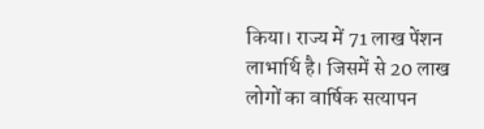किया। राज्य में 71 लाख पेंशन लाभार्थि है। जिसमें से 20 लाख लोगों का वार्षिक सत्यापन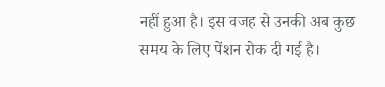नहीं हुआ है। इस वजह से उनकी अब कुछ समय के लिए पेंशन रोक दी गई है।